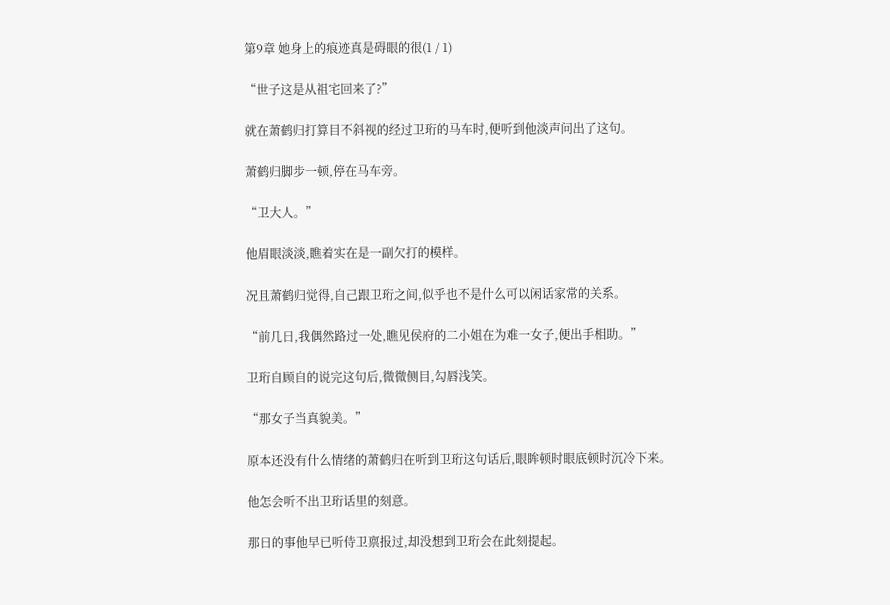第9章 她身上的痕迹真是碍眼的很(1 / 1)

“世子这是从祖宅回来了?”

就在萧鹤归打算目不斜视的经过卫珩的马车时,便听到他淡声问出了这句。

萧鹤归脚步一顿,停在马车旁。

“卫大人。”

他眉眼淡淡,瞧着实在是一副欠打的模样。

况且萧鹤归觉得,自己跟卫珩之间,似乎也不是什么可以闲话家常的关系。

“前几日,我偶然路过一处,瞧见侯府的二小姐在为难一女子,便出手相助。”

卫珩自顾自的说完这句后,微微侧目,勾唇浅笑。

“那女子当真貌美。”

原本还没有什么情绪的萧鹤归在听到卫珩这句话后,眼眸顿时眼底顿时沉冷下来。

他怎会听不出卫珩话里的刻意。

那日的事他早已听侍卫禀报过,却没想到卫珩会在此刻提起。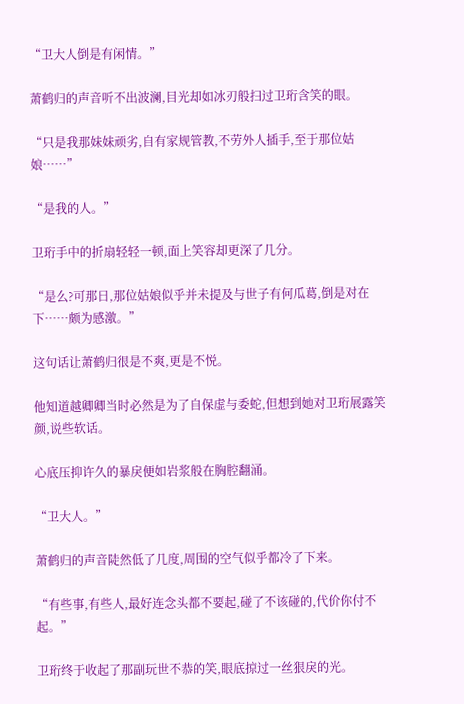“卫大人倒是有闲情。”

萧鹤归的声音听不出波澜,目光却如冰刃般扫过卫珩含笑的眼。

“只是我那妹妹顽劣,自有家规管教,不劳外人插手,至于那位姑娘……”

“是我的人。”

卫珩手中的折扇轻轻一顿,面上笑容却更深了几分。

“是么?可那日,那位姑娘似乎并未提及与世子有何瓜葛,倒是对在下……颇为感激。”

这句话让萧鹤归很是不爽,更是不悦。

他知道越卿卿当时必然是为了自保虚与委蛇,但想到她对卫珩展露笑颜,说些软话。

心底压抑许久的暴戾便如岩浆般在胸腔翻涌。

“卫大人。”

萧鹤归的声音陡然低了几度,周围的空气似乎都冷了下来。

“有些事,有些人,最好连念头都不要起,碰了不该碰的,代价你付不起。”

卫珩终于收起了那副玩世不恭的笑,眼底掠过一丝狠戾的光。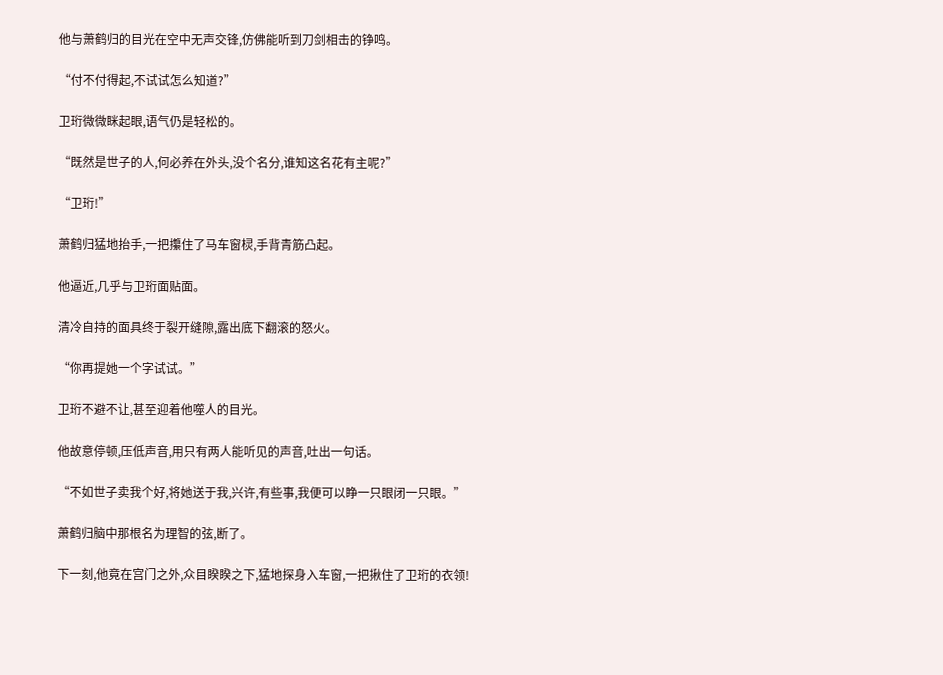他与萧鹤归的目光在空中无声交锋,仿佛能听到刀剑相击的铮鸣。

“付不付得起,不试试怎么知道?”

卫珩微微眯起眼,语气仍是轻松的。

“既然是世子的人,何必养在外头,没个名分,谁知这名花有主呢?”

“卫珩!”

萧鹤归猛地抬手,一把攥住了马车窗棂,手背青筋凸起。

他逼近,几乎与卫珩面贴面。

清冷自持的面具终于裂开缝隙,露出底下翻滚的怒火。

“你再提她一个字试试。”

卫珩不避不让,甚至迎着他噬人的目光。

他故意停顿,压低声音,用只有两人能听见的声音,吐出一句话。

“不如世子卖我个好,将她送于我,兴许,有些事,我便可以睁一只眼闭一只眼。”

萧鹤归脑中那根名为理智的弦,断了。

下一刻,他竟在宫门之外,众目睽睽之下,猛地探身入车窗,一把揪住了卫珩的衣领!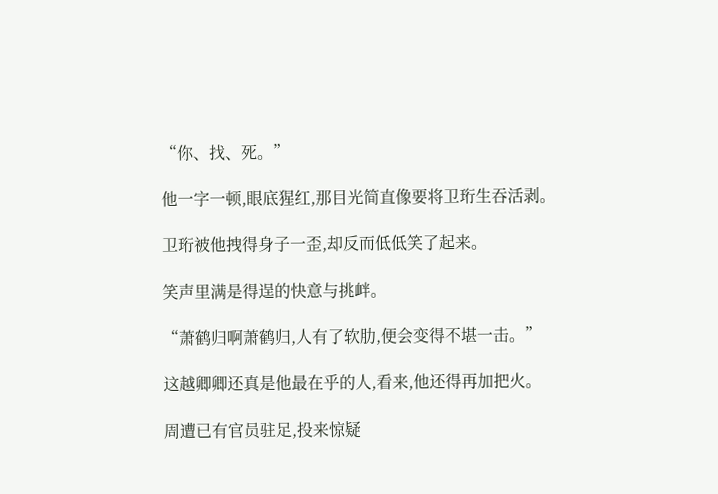“你、找、死。”

他一字一顿,眼底猩红,那目光简直像要将卫珩生吞活剥。

卫珩被他拽得身子一歪,却反而低低笑了起来。

笑声里满是得逞的快意与挑衅。

“萧鹤归啊萧鹤归,人有了软肋,便会变得不堪一击。”

这越卿卿还真是他最在乎的人,看来,他还得再加把火。

周遭已有官员驻足,投来惊疑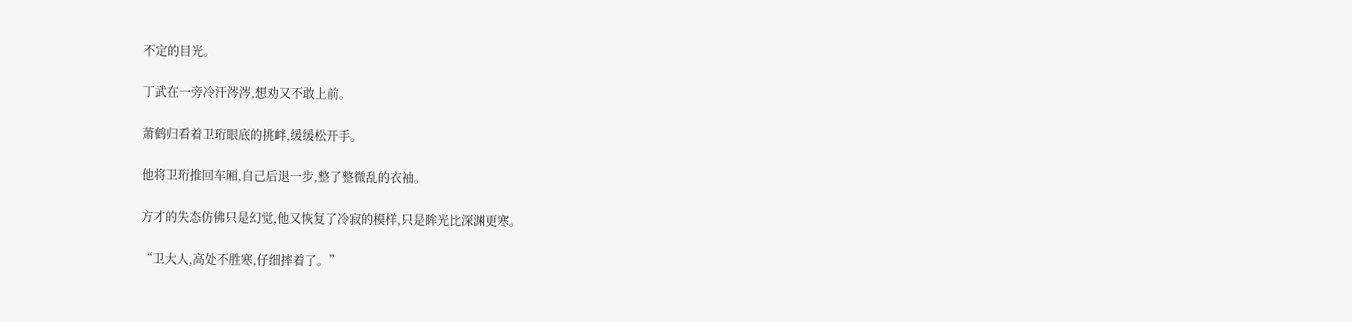不定的目光。

丁武在一旁冷汗涔涔,想劝又不敢上前。

萧鹤归看着卫珩眼底的挑衅,缓缓松开手。

他将卫珩推回车厢,自己后退一步,整了整微乱的衣袖。

方才的失态仿佛只是幻觉,他又恢复了冷寂的模样,只是眸光比深渊更寒。

“卫大人,高处不胜寒,仔细摔着了。”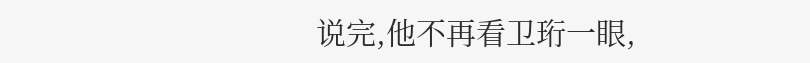说完,他不再看卫珩一眼,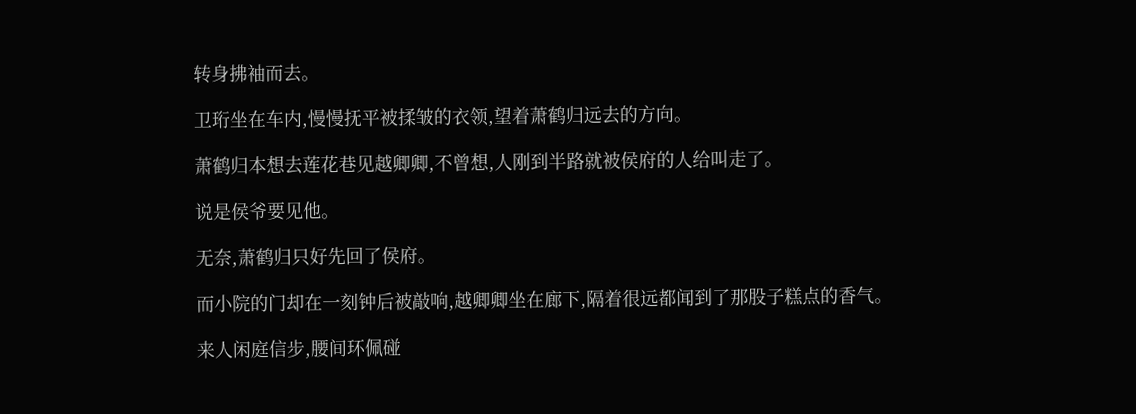转身拂袖而去。

卫珩坐在车内,慢慢抚平被揉皱的衣领,望着萧鹤归远去的方向。

萧鹤归本想去莲花巷见越卿卿,不曾想,人刚到半路就被侯府的人给叫走了。

说是侯爷要见他。

无奈,萧鹤归只好先回了侯府。

而小院的门却在一刻钟后被敲响,越卿卿坐在廊下,隔着很远都闻到了那股子糕点的香气。

来人闲庭信步,腰间环佩碰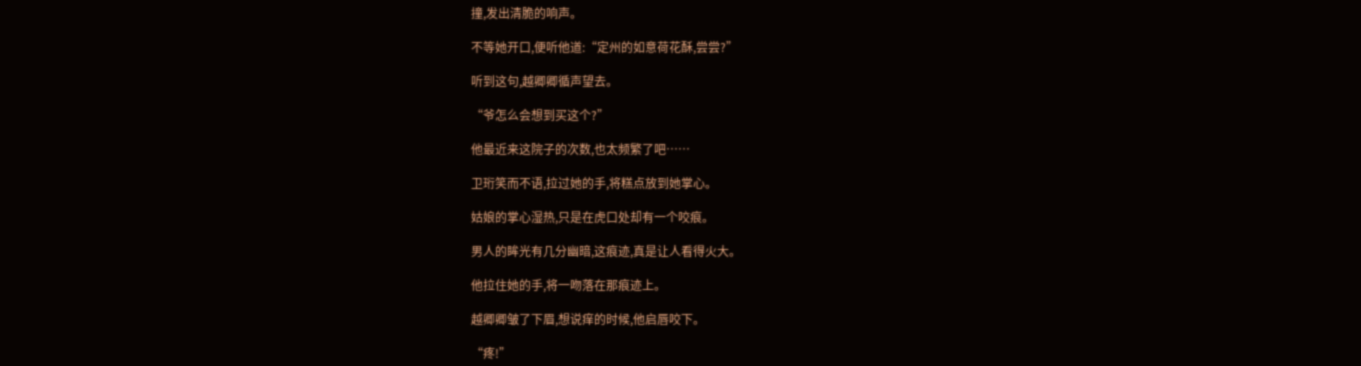撞,发出清脆的响声。

不等她开口,便听他道:“定州的如意荷花酥,尝尝?”

听到这句,越卿卿循声望去。

“爷怎么会想到买这个?”

他最近来这院子的次数,也太频繁了吧……

卫珩笑而不语,拉过她的手,将糕点放到她掌心。

姑娘的掌心湿热,只是在虎口处却有一个咬痕。

男人的眸光有几分幽暗,这痕迹,真是让人看得火大。

他拉住她的手,将一吻落在那痕迹上。

越卿卿皱了下眉,想说痒的时候,他启唇咬下。

“疼!”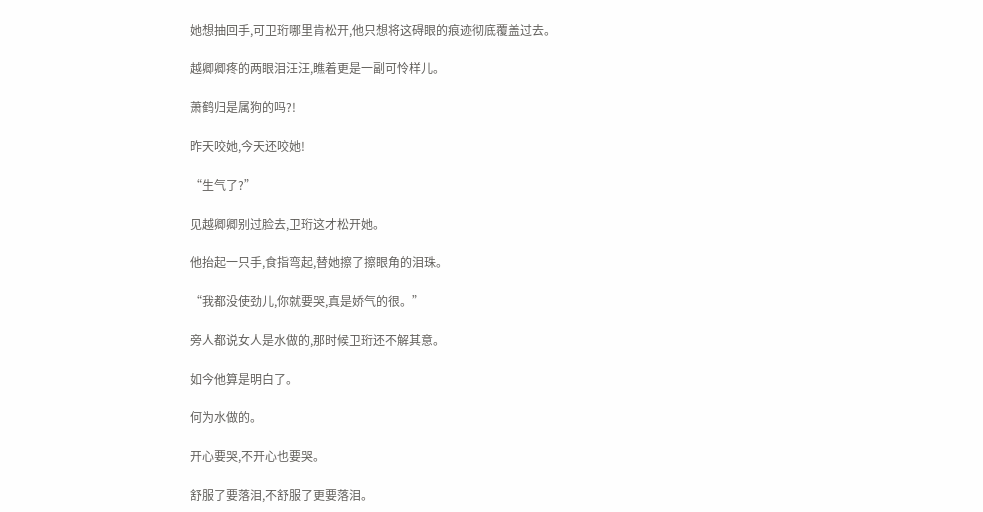她想抽回手,可卫珩哪里肯松开,他只想将这碍眼的痕迹彻底覆盖过去。

越卿卿疼的两眼泪汪汪,瞧着更是一副可怜样儿。

萧鹤归是属狗的吗?!

昨天咬她,今天还咬她!

“生气了?”

见越卿卿别过脸去,卫珩这才松开她。

他抬起一只手,食指弯起,替她擦了擦眼角的泪珠。

“我都没使劲儿,你就要哭,真是娇气的很。”

旁人都说女人是水做的,那时候卫珩还不解其意。

如今他算是明白了。

何为水做的。

开心要哭,不开心也要哭。

舒服了要落泪,不舒服了更要落泪。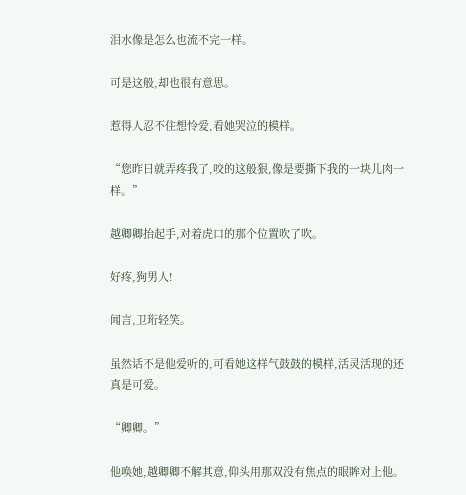泪水像是怎么也流不完一样。

可是这般,却也很有意思。

惹得人忍不住想怜爱,看她哭泣的模样。

“您昨日就弄疼我了,咬的这般狠,像是要撕下我的一块儿肉一样。”

越卿卿抬起手,对着虎口的那个位置吹了吹。

好疼,狗男人!

闻言,卫珩轻笑。

虽然话不是他爱听的,可看她这样气鼓鼓的模样,活灵活现的还真是可爱。

“卿卿。”

他唤她,越卿卿不解其意,仰头用那双没有焦点的眼眸对上他。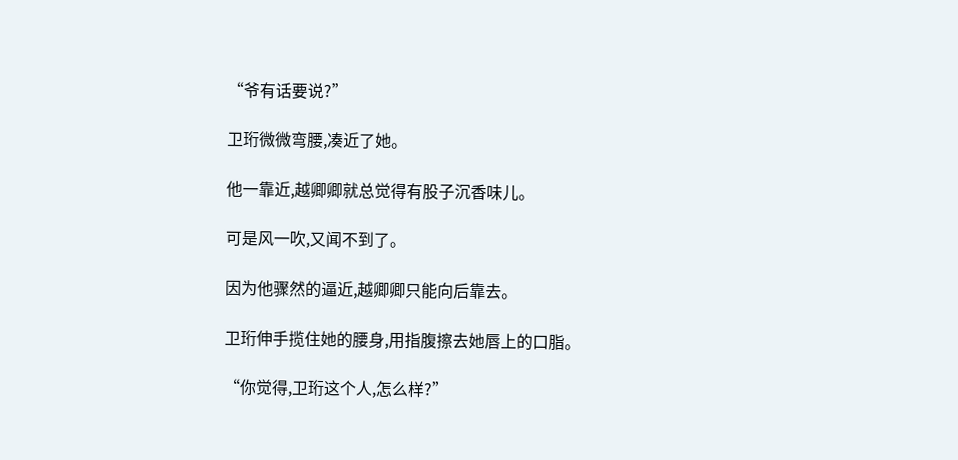“爷有话要说?”

卫珩微微弯腰,凑近了她。

他一靠近,越卿卿就总觉得有股子沉香味儿。

可是风一吹,又闻不到了。

因为他骤然的逼近,越卿卿只能向后靠去。

卫珩伸手揽住她的腰身,用指腹擦去她唇上的口脂。

“你觉得,卫珩这个人,怎么样?”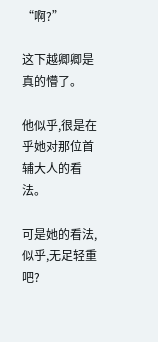“啊?”

这下越卿卿是真的懵了。

他似乎,很是在乎她对那位首辅大人的看法。

可是她的看法,似乎,无足轻重吧?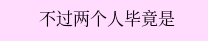不过两个人毕竟是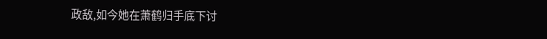政敌,如今她在萧鹤归手底下讨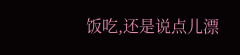饭吃,还是说点儿漂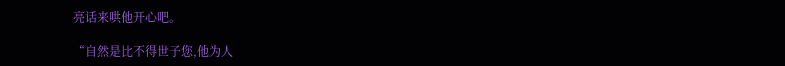亮话来哄他开心吧。

“自然是比不得世子您,他为人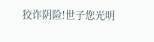狡诈阴险!世子您光明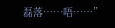磊落……唔……”